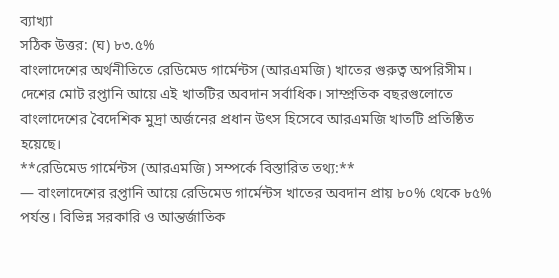ব্যাখ্যা
সঠিক উত্তর: (ঘ) ৮৩.৫%
বাংলাদেশের অর্থনীতিতে রেডিমেড গার্মেন্টস (আরএমজি) খাতের গুরুত্ব অপরিসীম। দেশের মোট রপ্তানি আয়ে এই খাতটির অবদান সর্বাধিক। সাম্প্রতিক বছরগুলোতে বাংলাদেশের বৈদেশিক মুদ্রা অর্জনের প্রধান উৎস হিসেবে আরএমজি খাতটি প্রতিষ্ঠিত হয়েছে।
**রেডিমেড গার্মেন্টস (আরএমজি) সম্পর্কে বিস্তারিত তথ্য:**
— বাংলাদেশের রপ্তানি আয়ে রেডিমেড গার্মেন্টস খাতের অবদান প্রায় ৮০% থেকে ৮৫% পর্যন্ত। বিভিন্ন সরকারি ও আন্তর্জাতিক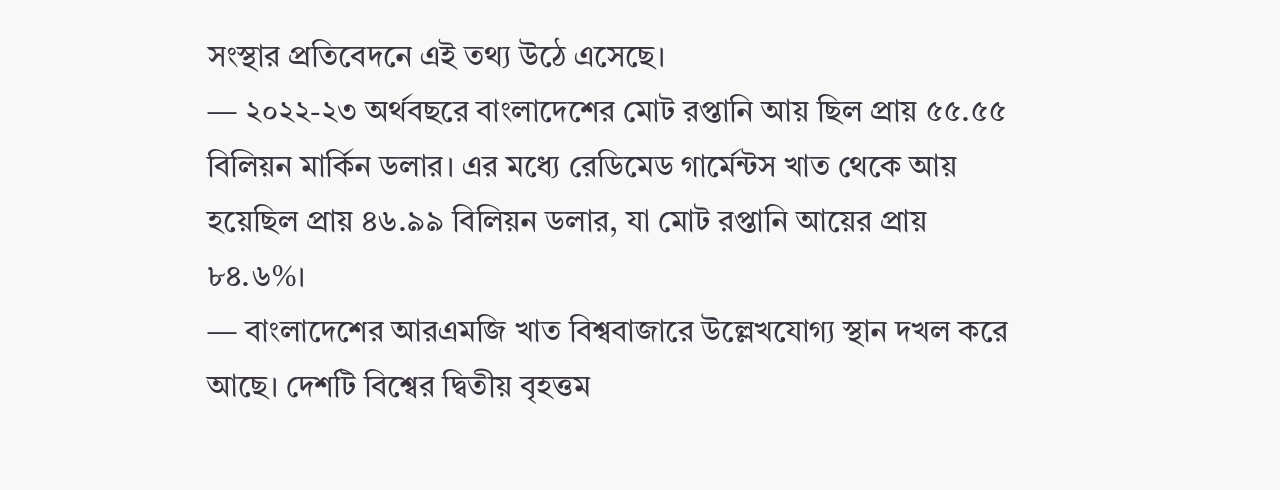সংস্থার প্রতিবেদনে এই তথ্য উঠে এসেছে।
— ২০২২-২৩ অর্থবছরে বাংলাদেশের মোট রপ্তানি আয় ছিল প্রায় ৫৫.৫৫ বিলিয়ন মার্কিন ডলার। এর মধ্যে রেডিমেড গার্মেন্টস খাত থেকে আয় হয়েছিল প্রায় ৪৬.৯৯ বিলিয়ন ডলার, যা মোট রপ্তানি আয়ের প্রায় ৮৪.৬%।
— বাংলাদেশের আরএমজি খাত বিশ্ববাজারে উল্লেখযোগ্য স্থান দখল করে আছে। দেশটি বিশ্বের দ্বিতীয় বৃহত্তম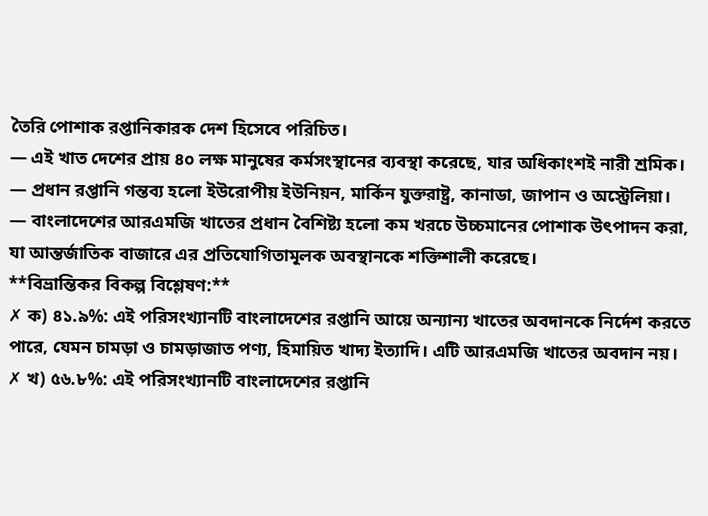তৈরি পোশাক রপ্তানিকারক দেশ হিসেবে পরিচিত।
— এই খাত দেশের প্রায় ৪০ লক্ষ মানুষের কর্মসংস্থানের ব্যবস্থা করেছে, যার অধিকাংশই নারী শ্রমিক।
— প্রধান রপ্তানি গন্তব্য হলো ইউরোপীয় ইউনিয়ন, মার্কিন যুক্তরাষ্ট্র, কানাডা, জাপান ও অস্ট্রেলিয়া।
— বাংলাদেশের আরএমজি খাতের প্রধান বৈশিষ্ট্য হলো কম খরচে উচ্চমানের পোশাক উৎপাদন করা, যা আন্তর্জাতিক বাজারে এর প্রতিযোগিতামূলক অবস্থানকে শক্তিশালী করেছে।
**বিভ্রান্তিকর বিকল্প বিশ্লেষণ:**
✗ ক) ৪১.৯%: এই পরিসংখ্যানটি বাংলাদেশের রপ্তানি আয়ে অন্যান্য খাতের অবদানকে নির্দেশ করতে পারে, যেমন চামড়া ও চামড়াজাত পণ্য, হিমায়িত খাদ্য ইত্যাদি। এটি আরএমজি খাতের অবদান নয়।
✗ খ) ৫৬.৮%: এই পরিসংখ্যানটি বাংলাদেশের রপ্তানি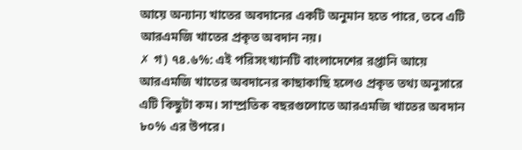আয়ে অন্যান্য খাতের অবদানের একটি অনুমান হতে পারে, তবে এটি আরএমজি খাতের প্রকৃত অবদান নয়।
✗ গ) ৭৪.৬%: এই পরিসংখ্যানটি বাংলাদেশের রপ্তানি আয়ে আরএমজি খাতের অবদানের কাছাকাছি হলেও প্রকৃত তথ্য অনুসারে এটি কিছুটা কম। সাম্প্রতিক বছরগুলোতে আরএমজি খাতের অবদান ৮০% এর উপরে।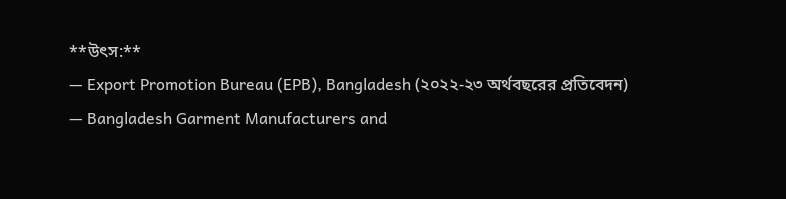**উৎস:**
— Export Promotion Bureau (EPB), Bangladesh (২০২২-২৩ অর্থবছরের প্রতিবেদন)
— Bangladesh Garment Manufacturers and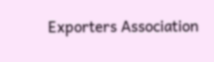Exporters Association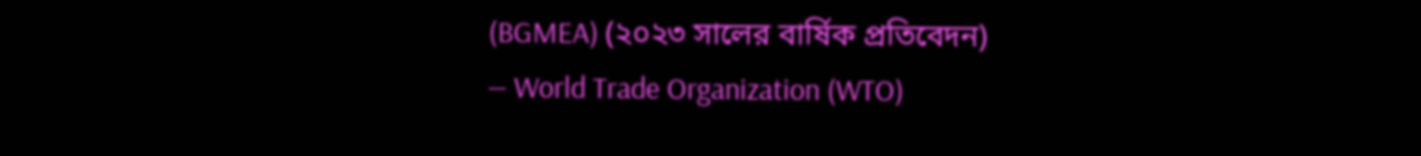(BGMEA) (২০২৩ সালের বার্ষিক প্রতিবেদন)
— World Trade Organization (WTO)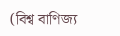(বিশ্ব বাণিজ্য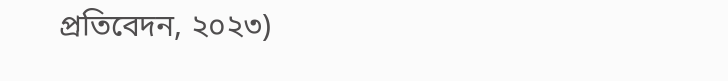প্রতিবেদন, ২০২৩)